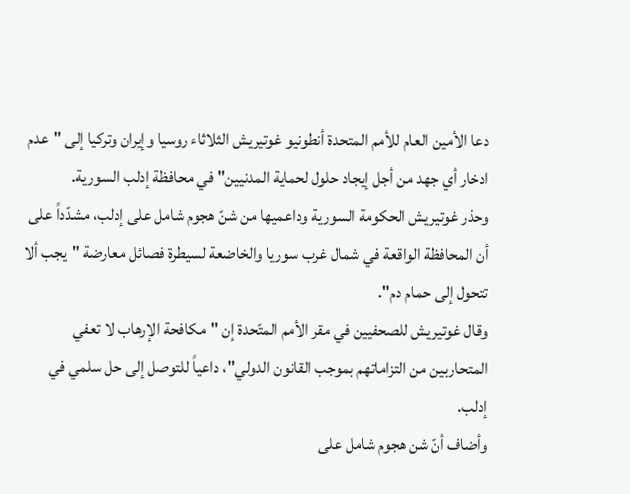دعا الأمين العام للأمم المتحدة أنطونيو غوتيريش الثلاثاء روسيا وإيران وتركيا إلى "عدم ادخار أي جهد من أجل إيجاد حلول لحماية المدنيين" في محافظة إدلب السورية.
وحذر غوتيريش الحكومة السورية وداعميها من شنّ هجوم شامل على إدلب، مشدّداً على أن المحافظة الواقعة في شمال غرب سوريا والخاضعة لسيطرة فصائل معارضة "يجب ألا تتحول إلى حمام دم".
وقال غوتيريش للصحفيين في مقر الأمم المتّحدة إن "مكافحة الإرهاب لا تعفي المتحاربين من التزاماتهم بموجب القانون الدولي"، داعياً للتوصل إلى حل سلمي في إدلب.
وأضاف أنّ شن هجوم شامل على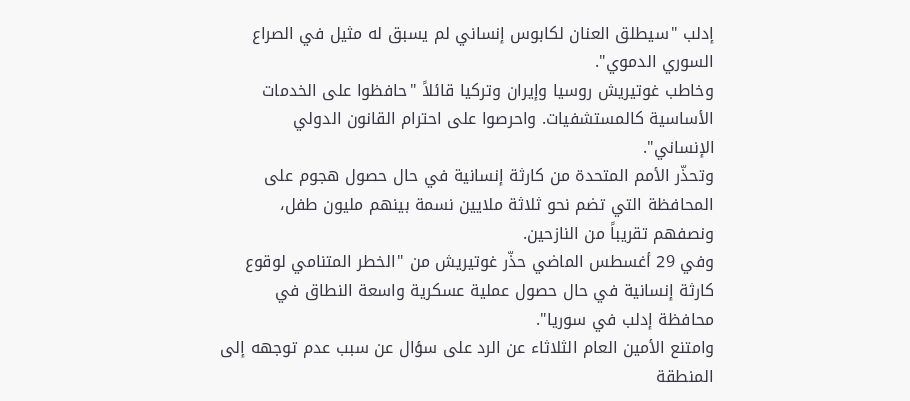إدلب "سيطلق العنان لكابوس إنساني لم يسبق له مثيل في الصراع السوري الدموي".
وخاطب غوتيريش روسيا وإيران وتركيا قائلاً "حافظوا على الخدمات الأساسية كالمستشفيات. واحرصوا على احترام القانون الدولي الإنساني".
وتحذّر الأمم المتحدة من كارثة إنسانية في حال حصول هجوم على المحافظة التي تضم نحو ثلاثة ملايين نسمة بينهم مليون طفل، ونصفهم تقريباً من النازحين.
وفي 29 أغسطس الماضي حذّر غوتيريش من "الخطر المتنامي لوقوع كارثة إنسانية في حال حصول عملية عسكرية واسعة النطاق في محافظة إدلب في سوريا".
وامتنع الأمين العام الثلاثاء عن الرد على سؤال عن سبب عدم توجهه إلى المنطقة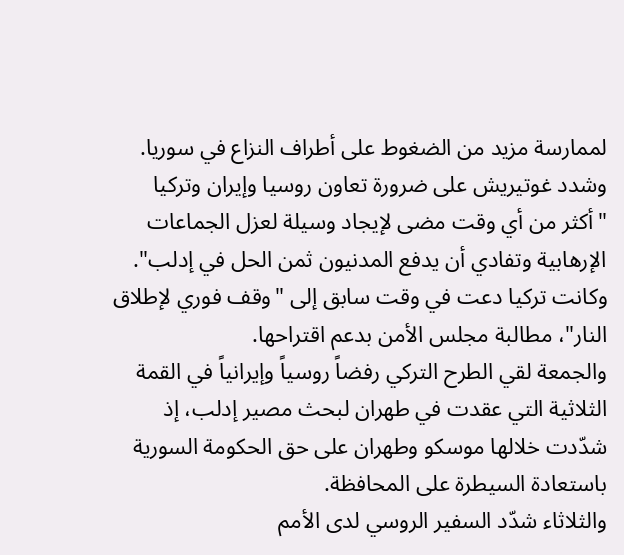لممارسة مزيد من الضغوط على أطراف النزاع في سوريا.
وشدد غوتيريش على ضرورة تعاون روسيا وإيران وتركيا "أكثر من أي وقت مضى لإيجاد وسيلة لعزل الجماعات الإرهابية وتفادي أن يدفع المدنيون ثمن الحل في إدلب".
وكانت تركيا دعت في وقت سابق إلى "وقف فوري لإطلاق النار"، مطالبة مجلس الأمن بدعم اقتراحها.
والجمعة لقي الطرح التركي رفضاً روسياً وإيرانياً في القمة الثلاثية التي عقدت في طهران لبحث مصير إدلب، إذ شدّدت خلالها موسكو وطهران على حق الحكومة السورية باستعادة السيطرة على المحافظة.
والثلاثاء شدّد السفير الروسي لدى الأمم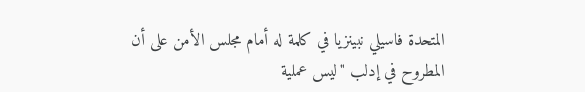المتحدة فاسيلي نبينزيا في كلمة له أمام مجلس الأمن على أن المطروح في إدلب "ليس عملية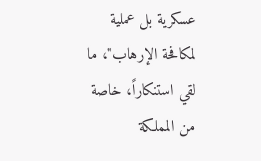عسكرية بل عملية لمكافحة الإرهاب"، ما لقي استنكاراً، خاصة من المملكة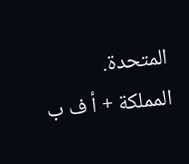المتحدة.
المملكة + أ ف ب